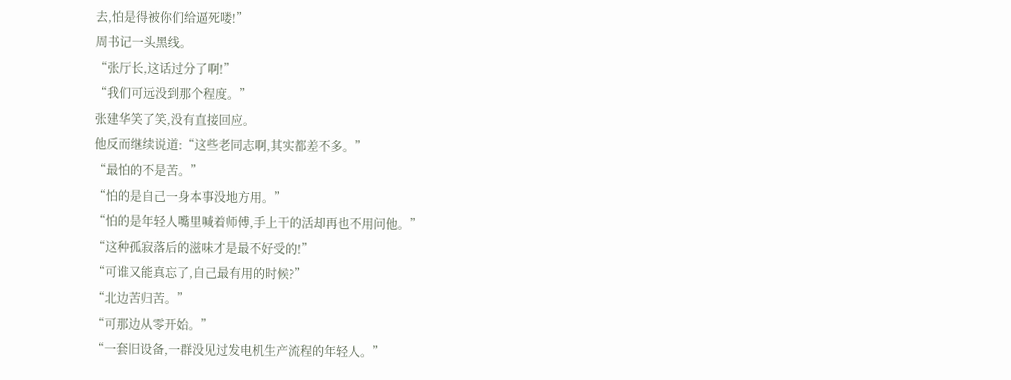去,怕是得被你们给逼死喽!”
周书记一头黑线。
“张厅长,这话过分了啊!”
“我们可远没到那个程度。”
张建华笑了笑,没有直接回应。
他反而继续说道:“这些老同志啊,其实都差不多。”
“最怕的不是苦。”
“怕的是自己一身本事没地方用。”
“怕的是年轻人嘴里喊着师傅,手上干的活却再也不用问他。”
“这种孤寂落后的滋味才是最不好受的!”
“可谁又能真忘了,自己最有用的时候?”
“北边苦归苦。”
“可那边从零开始。”
“一套旧设备,一群没见过发电机生产流程的年轻人。”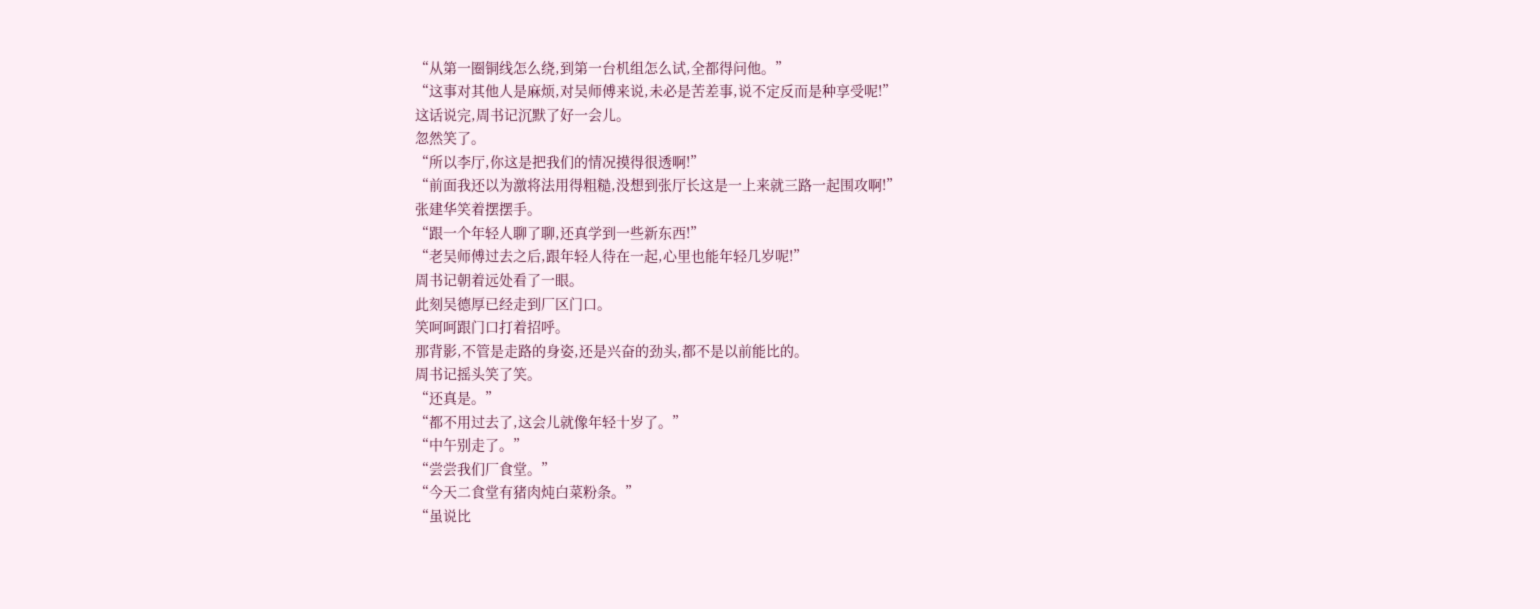“从第一圈铜线怎么绕,到第一台机组怎么试,全都得问他。”
“这事对其他人是麻烦,对吴师傅来说,未必是苦差事,说不定反而是种享受呢!”
这话说完,周书记沉默了好一会儿。
忽然笑了。
“所以李厅,你这是把我们的情况摸得很透啊!”
“前面我还以为激将法用得粗糙,没想到张厅长这是一上来就三路一起围攻啊!”
张建华笑着摆摆手。
“跟一个年轻人聊了聊,还真学到一些新东西!”
“老吴师傅过去之后,跟年轻人待在一起,心里也能年轻几岁呢!”
周书记朝着远处看了一眼。
此刻吴德厚已经走到厂区门口。
笑呵呵跟门口打着招呼。
那背影,不管是走路的身姿,还是兴奋的劲头,都不是以前能比的。
周书记摇头笑了笑。
“还真是。”
“都不用过去了,这会儿就像年轻十岁了。”
“中午别走了。”
“尝尝我们厂食堂。”
“今天二食堂有猪肉炖白菜粉条。”
“虽说比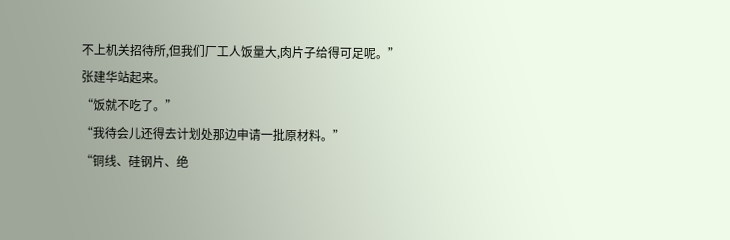不上机关招待所,但我们厂工人饭量大,肉片子给得可足呢。”
张建华站起来。
“饭就不吃了。”
“我待会儿还得去计划处那边申请一批原材料。”
“铜线、硅钢片、绝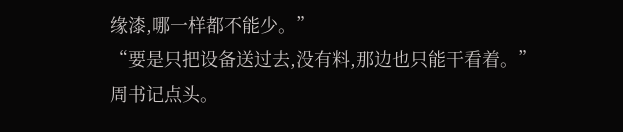缘漆,哪一样都不能少。”
“要是只把设备送过去,没有料,那边也只能干看着。”
周书记点头。